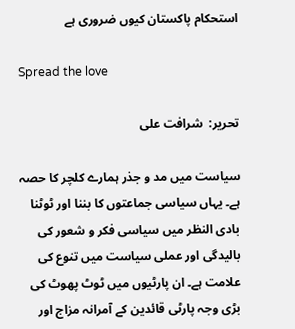استحکام پاکستان کیوں ضروری ہے

Spread the love

تحریر:  شرافت علی

سیاست میں مد و جذر ہمارے کلچر کا حصہ ہے۔ یہاں سیاسی جماعتوں کا بننا اور ٹوٹنا بادی النظر میں سیاسی فکر و شعور کی بالیدگی اور عملی سیاست میں تنوع کی علامت ہے۔ ان پارٹیوں میں ٹوٹ پھوٹ کی بڑی وجہ پارٹی قائدین کے آمرانہ مزاج اور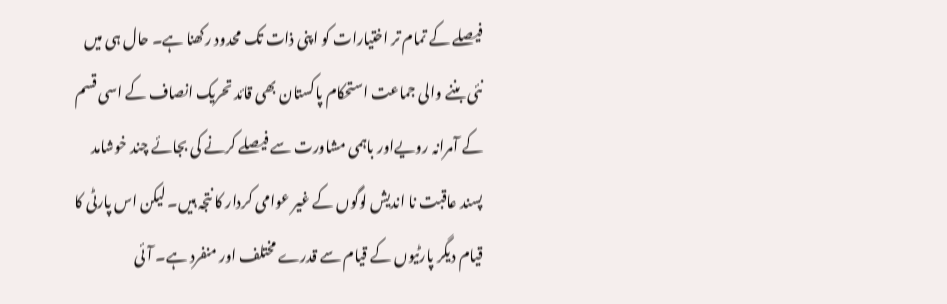فیصلے کے تمام تر اختیارات کو اپنی ذات تک محدود رکھنا ہے۔ حال ہی میں نئی بننے والی جماعت استحکام پاکستان بھی قائد تحریک انصاف کے اسی قسم کے آمرانہ رویےاور باہمی مشاورت سے فیصلے کرنے کی بجائے چند خوشامد پسند عاقبت نا اندیش لوگوں کے غیر عوامی کردار کا نتجہ ہیں۔ لیکن اس پارٹی کا قیام دیگر پارٹیوں کے قیام سے قدرے مختلف اور منفرد ہے۔ آئی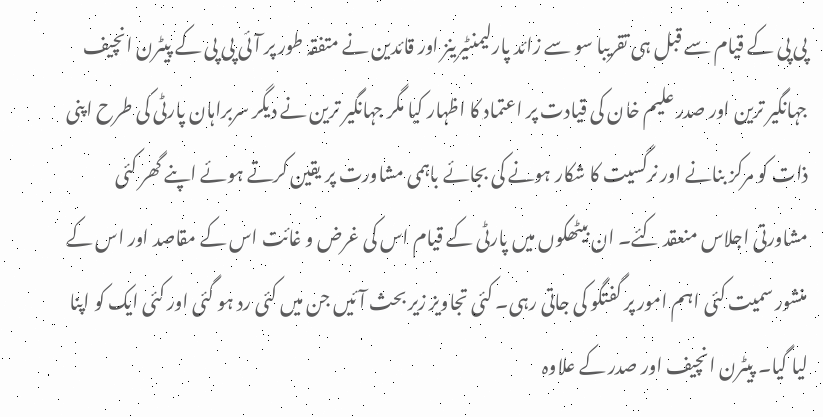پی پی کے قیام سے قبل ہی تقریبا سو سے زائد پارلیمنٹیرینز اور قائدین نے متفقہ طور پر آئی پی پی کے پیٹرن انچیف جہانگیر ترین اور صدر علیم خان کی قیادت پر اعتماد کا اظہار کیا مگر جہانگیر ترین نے دیگر سربراہان پارٹی کی طرح اپنی ذات کو مرکز بنانے اور نرگسیت کا شکار ہونے کی بجائے باہمی مشاورت پر یقین کرتے ہوئے اپنے گھر کئی مشاورتی اجلاس منعقد کئے۔ ان بیٹھکوں میں پارٹی کے قیام اس کی غرض و غائت اس کے مقاصد اور اس کے منشور سمیت کئی اہم امور پر گفتگو کی جاتی رہی۔ کئی تجاویز زیر بحث آئیں جن میں کئی رد ہو گئی اور کئی ایک کو اپنا لیا گیا۔ پیٹرن انچیف اور صدر کے علاوہ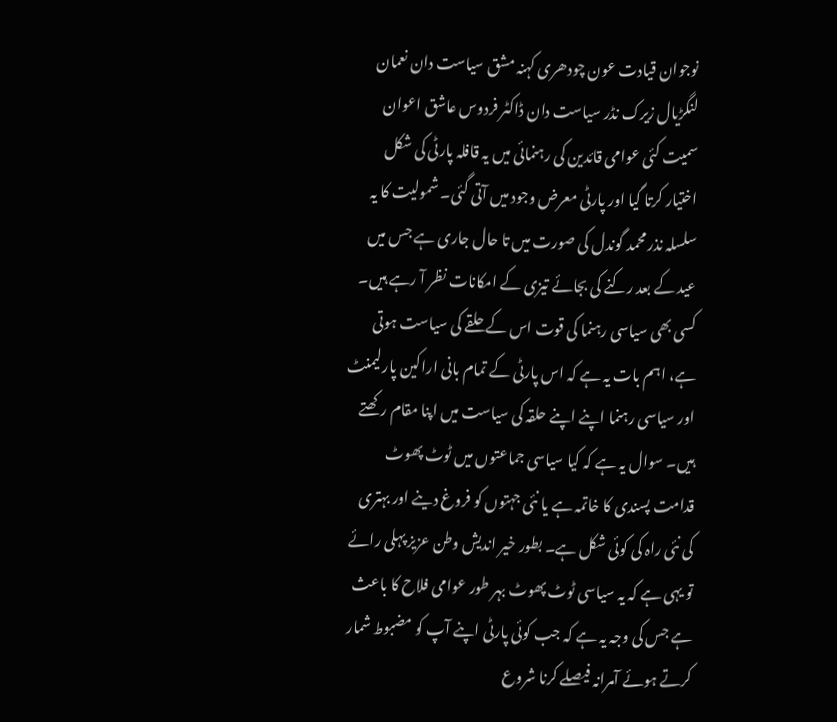نوجوان قیادت عون چودھری کہنہ مشق سیاست دان نعمان لنگڑیال زیرک نڈر سیاست دان ڈاکٹر فردوس عاشق اعوان سمیت کئی عوامی قائدین کی رہنمائی میں یہ قافلہ پارٹی کی شکل اختیار کرتا گیا اور پارٹی معرض وجود میں آتی گئی۔ شمولیت کا یہ سلسلہ نذر محمد گوندل کی صورت میں تا حال جاری ہے جس میں عید کے بعد رکنے کی بجائے تیزی کے امکانات نظر آ رہے ہیں۔ کسی بھی سیاسی رہنما کی قوت اس کے حلقے کی سیاست ہوتی ہے، اہم بات یہ ہے کہ اس پارٹی کے تمام بانی اراکین پارلیمنٹ اور سیاسی رہنما اپنے اپنے حلقہ کی سیاست میں اپنا مقام رکھتے ہیں۔ سوال یہ ہے کہ کیا سیاسی جماعتوں میں ٹوٹ پھوٹ قدامت پسندی کا خاتمہ ہے یا نئی جہتوں کو فروغ دینے اور بہتری کی نئی راہ کی کوئی شکل ہے۔ بطور خیر اندیش وطن عزیز پہلی رائے تو یہی ہے کہ یہ سیاسی ٹوٹ پھوٹ بہر طور عوامی فلاح کا باعث ہے جس کی وجہ یہ ہے کہ جب کوئی پارٹی اپنے آپ کو مضبوط شمار کرتے ہوئے آمرانہ فیصلے کرنا شروع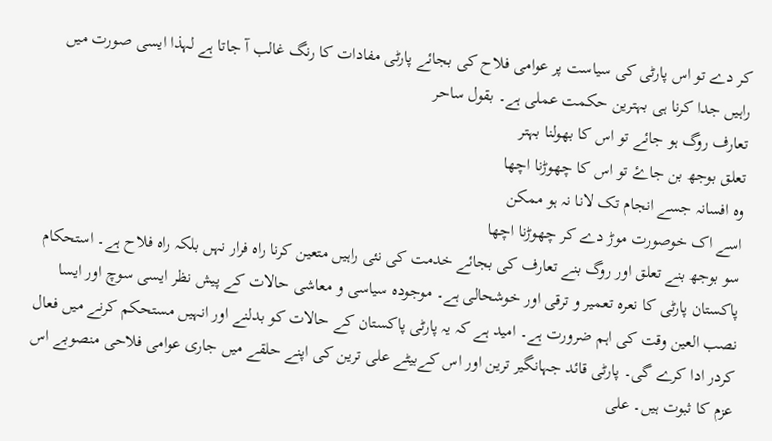کر دے تو اس پارٹی کی سیاست پر عوامی فلاح کی بجائے پارٹی مفادات کا رنگ غالب آ جاتا ہے لہذا ایسی صورت میں راہیں جدا کرنا ہی بہترین حکمت عملی ہے۔ بقول ساحر
تعارف روگ ہو جائے تو اس کا بھولنا بہتر
تعلق بوجھ بن جاۓ تو اس کا چھوڑنا اچھا
وہ افسانہ جسے انجام تک لانا نہ ہو ممکن
اسے اک خوصورت موڑ دے کر چھوڑنا اچھا
سو بوجھ بنے تعلق اور روگ بنے تعارف کی بجائے خدمت کی نئی راہیں متعین کرنا راہ فرار نہں بلکہ راہ فلاح ہے۔ استحکام پاکستان پارٹی کا نعرہ تعمیر و ترقی اور خوشحالی ہے۔ موجودہ سیاسی و معاشی حالات کے پیش نظر ایسی سوچ اور ایسا نصب العین وقت کی اہم ضرورت ہے۔ امید ہے کہ یہ پارٹی پاکستان کے حالات کو بدلنے اور انہیں مستحکم کرنے میں فعال کردر ادا کرے گی۔ پارٹی قائد جہانگیر ترین اور اس کےبیٹے علی ترین کی اپنے حلقے میں جاری عوامی فلاحی منصوبے اس عزم کا ثبوت ہیں۔ علی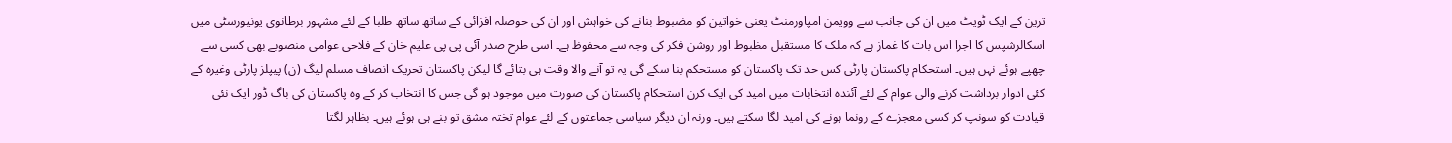ترین کے ایک ٹویٹ میں ان کی جانب سے وویمن امپاورمنٹ یعنی خواتین کو مضبوط بنانے کی خواہش اور ان کی حوصلہ افزائی کے ساتھ ساتھ طلبا کے لئے مشہور برطانوی یونیورسٹی میں اسکالرشپس کا اجرا اس بات کا غماز ہے کہ ملک کا مستقبل مظبوط اور روشن فکر کی وجہ سے محفوظ ہے۔ اسی طرح صدر آئی پی پی علیم خان کے فلاحی عوامی منصوبے بھی کسی سے چھپے ہوئے نہں ہیں۔ استحکام پاکستان پارٹی کس حد تک پاکستان کو مستحکم بنا سکے گی یہ تو آنے والا وقت ہی بتائے گا لیکن پاکستان تحریک انصاف مسلم لیگ (ن) پیپلز پارٹی وغیرہ کے کئی ادوار برداشت کرنے والی عوام کے لئے آئندہ انتخابات میں امید کی ایک کرن استحکام پاکستان کی صورت میں موجود ہو گی جس کا انتخاب کر کے وہ پاکستان کی باگ ڈور ایک نئی قیادت کو سونپ کر کسی معجزے کے رونما ہونے کی امید لگا سکتے ہیں۔ ورنہ ان دیگر سیاسی جماعتوں کے لئے عوام تختہ مشق تو بنے ہی ہوئے ہیں۔ بظاہر لگتا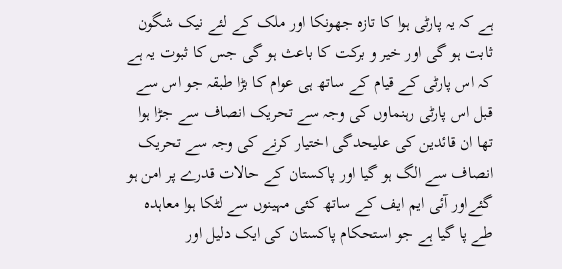ہے کہ یہ پارٹی ہوا کا تازہ جھونکا اور ملک کے لئے نیک شگون ثابت ہو گی اور خیر و برکت کا باعث ہو گی جس کا ثبوت یہ ہے کہ اس پارٹی کے قیام کے ساتھ ہی عوام کا بڑا طبقہ جو اس سے قبل اس پارٹی رہنماوں کی وجہ سے تحریک انصاف سے جڑا ہوا تھا ان قائدین کی علیحدگی اختیار کرنے کی وجہ سے تحریک انصاف سے الگ ہو گیا اور پاکستان کے حالات قدرے پر امن ہو گئےاور آئی ایم ایف کے ساتھ کئی مہینوں سے لٹکا ہوا معاہدہ طے پا گیا ہے جو استحکام پاکستان کی ایک دلیل اور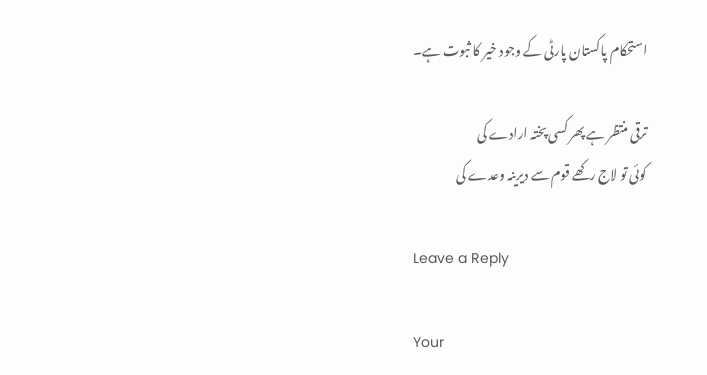استحکام پاکستان پارٹی کے وجود خیر کا ثبوت ہے۔

ترقی منتظر ہے پھر کسی پختہ ارادے کی
کوئی تو لاج رکھے قوم سے دیرینہ وعدے کی

Leave a Reply

Your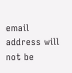email address will not be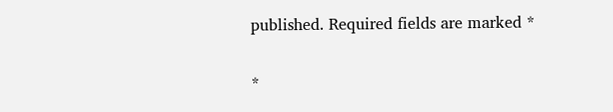published. Required fields are marked *

*